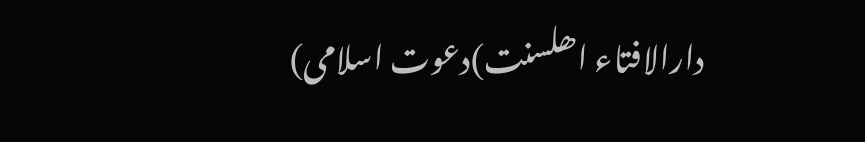دارالافتاء اھلسنت)دعوت اسلامی)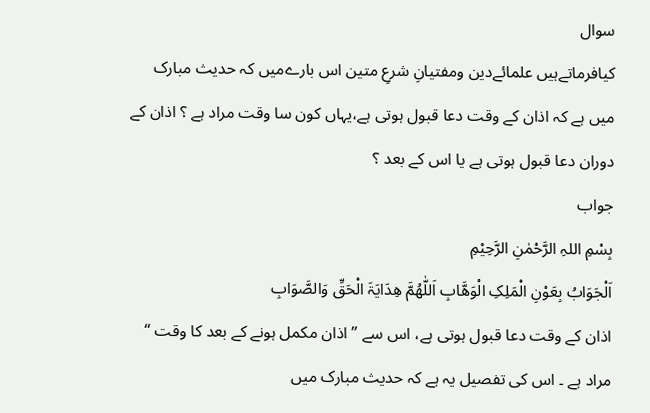سوال
کیافرماتےہیں علمائےدین ومفتیانِ شرعِ متین اس بارےمیں کہ حدیث مبارک میں ہے کہ اذان کے وقت دعا قبول ہوتی ہے،یہاں کون سا وقت مراد ہے ؟ اذان کے دوران دعا قبول ہوتی ہے یا اس کے بعد ؟
جواب
بِسْمِ اللہِ الرَّحْمٰنِ الرَّحِیْمِ
اَلْجَوَابُ بِعَوْنِ الْمَلِکِ الْوَھَّابِ اَللّٰھُمَّ ھِدَایَۃَ الْحَقِّ وَالصَّوَابِ
اذان کے وقت دعا قبول ہوتی ہے، اس سے ” اذان مکمل ہونے کے بعد کا وقت “ مراد ہے ۔ اس کی تفصیل یہ ہے کہ حدیث مبارک میں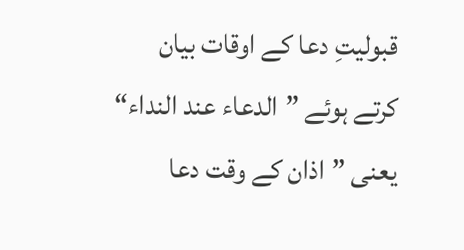قبولیتِ دعا کے اوقات بیان کرتے ہوئے ”الدعاء عند النداء“ یعنی ”اذان کے وقت دعا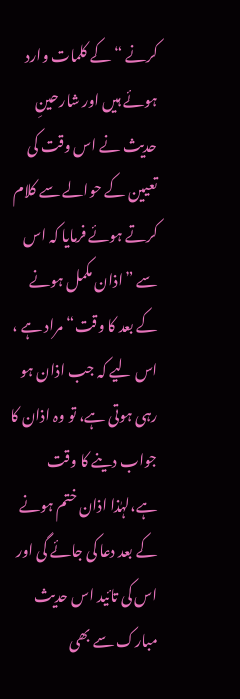کرنے “کے کلمات وارد ہوئے ہیں اور شارحینِ حدیث نے اس وقت کی تعیین کے حوالے سے کلام کرتے ہوئے فرمایا کہ اس سے ”اذان مکمل ہونے کے بعد کا وقت“ مراد ہے ، اس لیے کہ جب اذان ہو رہی ہوتی ہے، تو وہ اذان کا جواب دینے کا وقت ہے،لہٰذا اذان ختم ہونے کے بعد دعا کی جائے گی اور اس کی تائید اس حدیث مبارک سے بھی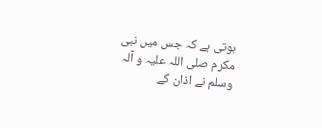ہوتی ہے کہ جس میں نبی مکرم صلی اللہ علیہ و آلہ وسلم نے اذان کے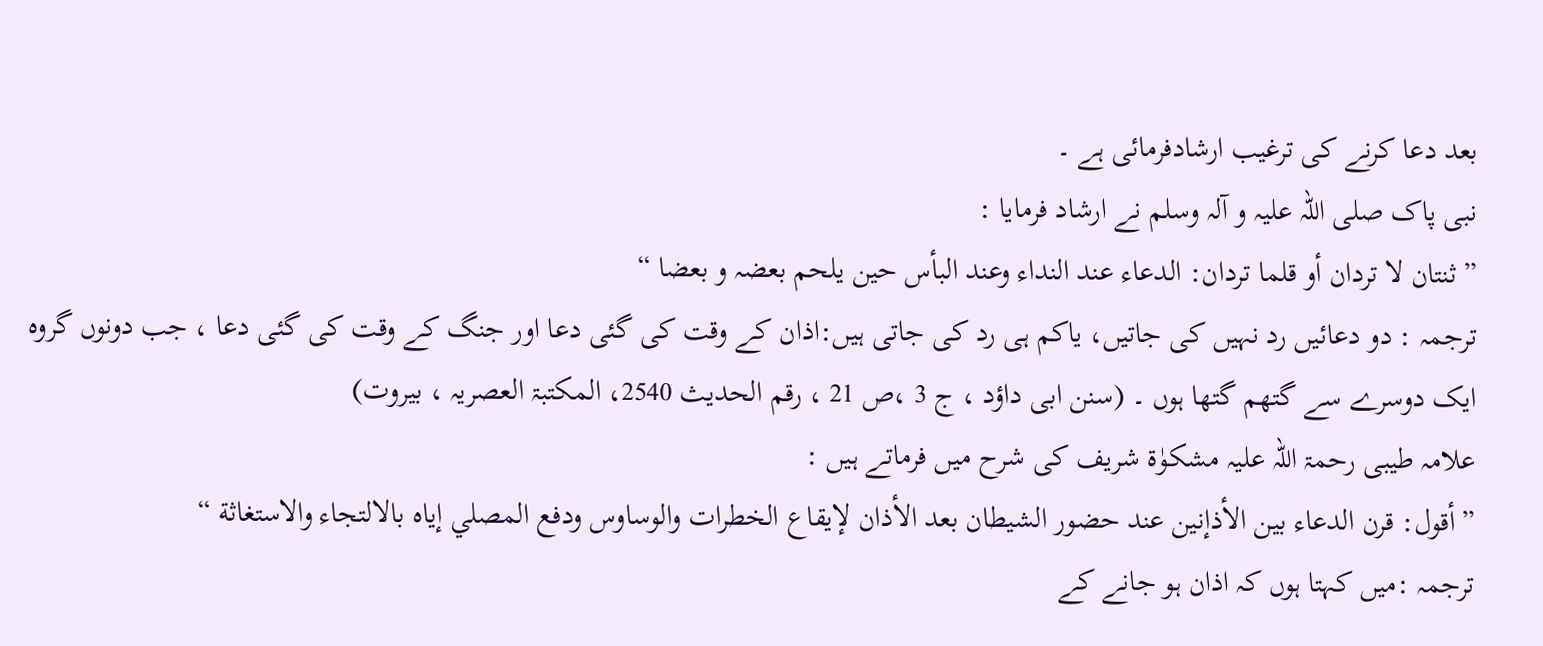بعد دعا کرنے کی ترغیب ارشادفرمائی ہے ۔
نبی پاک صلی اللہ علیہ و آلہ وسلم نے ارشاد فرمایا :
” ثنتان لا تردان أو قلما تردان: الدعاء عند النداء وعند البأس حین یلحم بعضہ و بعضا “
ترجمہ : دو دعائیں رد نہیں کی جاتیں، یاکم ہی رد کی جاتی ہیں:اذان کے وقت کی گئی دعا اور جنگ کے وقت کی گئی دعا ، جب دونوں گروہ ایک دوسرے سے گتھم گتھا ہوں ۔ (سنن ابی داؤد ، ج 3 ،ص 21 ، رقم الحدیث 2540، المکتبۃ العصریہ ، بیروت)
علامہ طیبی رحمۃ اللہ علیہ مشکوٰۃ شریف کی شرح میں فرماتے ہیں :
”أقول: قرن الدعاء بين الأذإنين عند حضور الشيطان بعد الأذان لإيقاع الخطرات والوساوس ودفع المصلي إياه بالالتجاء والاستغاثة “
ترجمہ :میں کہتا ہوں کہ اذان ہو جانے کے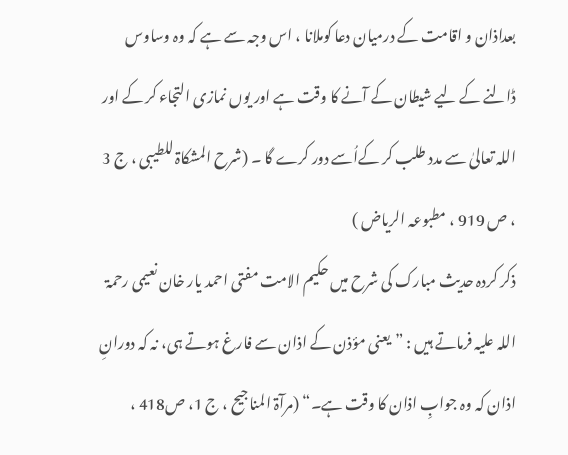بعداذان و اقامت کے درمیان دعا کوملانا ، اس وجہ سے ہے کہ وہ وساوس ڈالنے کے لیے شیطان کے آنے کا وقت ہے اور یوں نمازی التجاء کر کے اور اللہ تعالیٰ سے مدد طلب کر کےاُسے دور کرے گا ۔ (شرح المشکاۃ للطیبی ، ج 3 ، ص 919 ، مطبوعہ الریاض )
ذکر کردہ حدیث مبارک کی شرح میں حکیم الامت مفتی احمد یار خان نعیمی رحمۃ اللہ علیہ فرماتے ہیں : ”یعنی مؤذن کے اذان سے فارغ ہوتے ہی، نہ کہ دورانِ اذان کہ وہ جوابِ اذان کا وقت ہے۔“ (مرآۃ المناجیح ، ج 1، ص418 ،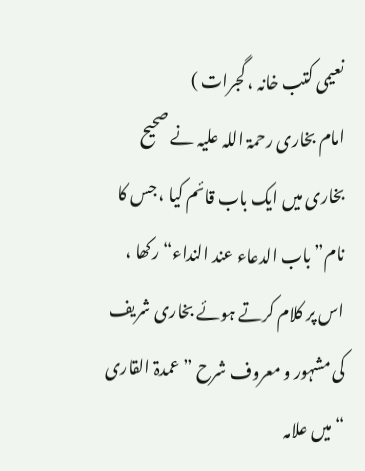نعیمی کتب خانہ ، گجرات )
امام بخاری رحمۃ اللہ علیہ نے صحیح بخاری میں ایک باب قائم کیا ، جس کا نام”باب الدعاء عند النداء“رکھا ، اس پر کلام کرتے ہوئے بخاری شریف کی مشہور و معروف شرح ” عمدۃ القاری “ میں علامہ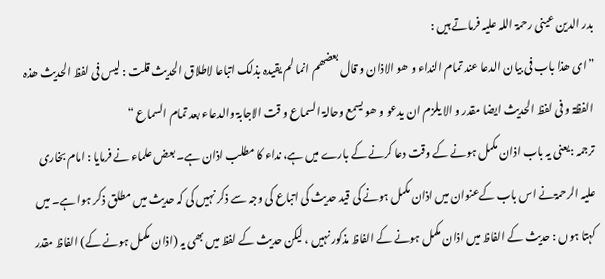بدر الدین عینی رحمۃ اللہ علیہ فرماتے ہیں :
”ای ھذا باب فی بیان الدعا عند تمام النداء و ھو الاذان و قال بعضھم انما لم یقیدہ بذلک اتباعا لاطلاق الحدیث قلت : لیس فی لفظ الحدیث ھذہ الفظۃ و فی لفظ الحدیث ایضا مقدر و الا یلزم ان یدعو و ھو یسمع وحالۃ السماع و قت الاجابۃ والدعاء بعد تمام السماع “
ترجمہ :یعنی یہ باب اذان مکمل ہونے کے وقت دعا کرنے کے بارے میں ہے، نداء کا مطلب اذان ہے۔ بعض علماء نے فرمایا : امام بخاری علیہ الرحمۃنے اس باب کےعنوان میں اذان مکمل ہونے کی قید حدیث کی اتباع کی وجہ سے ذکر نہیں کی کہ حدیث میں مطلق ذکر ہوا ہے۔ میں کہتا ہوں : حدیث کے الفاظ میں اذان مکمل ہونے کے الفاظ مذکور نہیں ، لیکن حدیث کے لفظ میں بھی یہ (اذان مکمل ہونے کے) الفاظ مقدر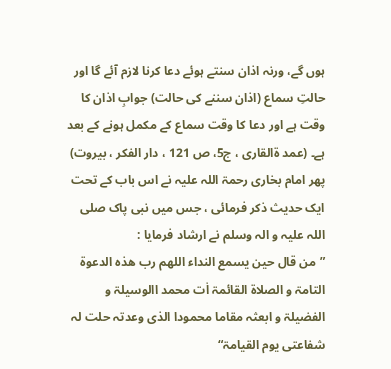ہوں گے، ورنہ اذان سنتے ہوئے دعا کرنا لازم آئے گا اور حالتِ سماع (اذان سننے کی حالت) جوابِ اذان کا وقت ہے اور دعا کا وقت سماع کے مکمل ہونے کے بعد ہے۔ (عمد ۃالقاری ، ج5، ص 121 ، دار الفکر ، بیروت)
پھر امام بخاری رحمۃ اللہ علیہ نے اس باب کے تحت ایک حدیث ذکر فرمائی ، جس میں نبی پاک صلی اللہ علیہ و الہ وسلم نے ارشاد فرمایا :
”من قال حین یسمع النداء اللھم رب ھذہ الدعوۃ التامۃ و الصلاۃ القائمۃ اٰت محمد االوسیلۃ و الفضیلۃ و ابعثہ مقاما محمودا الذی وعدتہ حلت لہ شفاعتی یوم القیامۃ“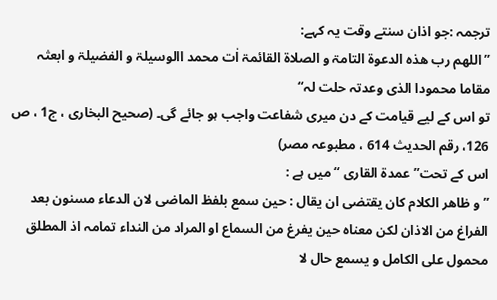ترجمہ :جو اذان سنتے وقت یہ کہے:
”اللھم رب ھذہ الدعوۃ التامۃ و الصلاۃ القائمۃ اٰت محمد االوسیلۃ و الفضیلۃ و ابعثہ مقاما محمودا الذی وعدتہ حلت لہ“
تو اس کے لیے قیامت کے دن میری شفاعت واجب ہو جائے گی۔ (صحیح البخاری ، ج1 ، ص 126، رقم الحدیث 614 ، مطبوعہ مصر)
اس کے تحت’’ عمدۃ القاری ‘‘میں ہے :
”و ظاھر الکلام کان یقتضی ان یقال : حین سمع بلفظ الماضی لان الدعاء مسنون بعد الفراغ من الاذان لکن معناہ حین یفرغ من السماع او المراد من النداء تمامہ اذ المطلق محمول علی الکامل و یسمع حال لا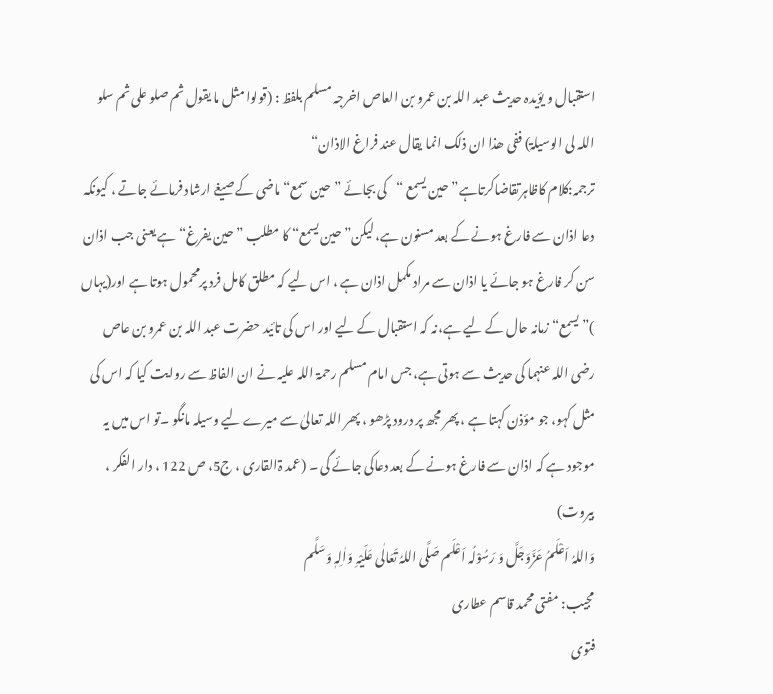استقبال و یؤیدہ حدیث عبد اللہ بن عمرو بن العاص اخرجہ مسلم بلفظ : (قولوا مثل ما یقول ثم صلو علی ثم سلو اللہ لی الوسیلۃ) ففی ھذا ان ذلک انما یقال عند فراغ الاذان“
ترجمہ:کلام کاظاہرتقاضاکرتاہے” حین یسمع “کی بجائے ” حین سمع“ ماضی کے صیغے ارشاد فرمائے جاتے ، کیونکہ دعا اذان سے فارغ ہونے کے بعد مسنون ہے، لیکن” حین یسمع“ کا مطلب ”حین یفرغ“ ہے یعنی جب اذان سن کر فارغ ہو جائے یا اذان سے مراد مکمل اذان ہے ، اس لیے کہ مطلق کامل فرد پرمحمول ہوتا ہے اور(یہاں )” یسمع“ زمانہ حال کے لیے ہے،نہ کہ استقبال کے لیے اور اس کی تائید حضرت عبد اللہ بن عمرو بن عاص رضی اللہ عنہما کی حدیث سے ہوتی ہے، جس امام مسلم رحمۃ اللہ علیہ نے ان الفاظ سے روایت کیا کہ اس کی مثل کہو، جو مؤذن کہتا ہے ، پھر مجھ پر درود پڑھو ، پھر اللہ تعالیٰ سے میرے لیے وسیلہ مانگو ۔تو اس میں یہ موجود ہے کہ اذان سے فارغ ہونے کے بعد دعاکی جائے گی ۔ (عمد ۃالقاری ، ج5، ص 122 ، دار الفکر ، بیروت)
وَاللہُ اَعْلَمُ عَزَّوَجَلَّ وَ رَسُوْلُہ اَعْلَم صَلَّی اللہُ تَعَالٰی عَلَیْہِ وَاٰلِہٖ وَسَلَّم
مجیب: مفتی محمد قاسم عطاری
فتوی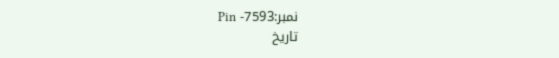نمبر:7593- Pin
تاریخ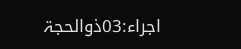اجراء:03ذوالحجۃ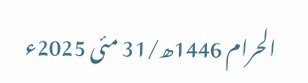الحرام 1446ھ/31 مئی 2025ء